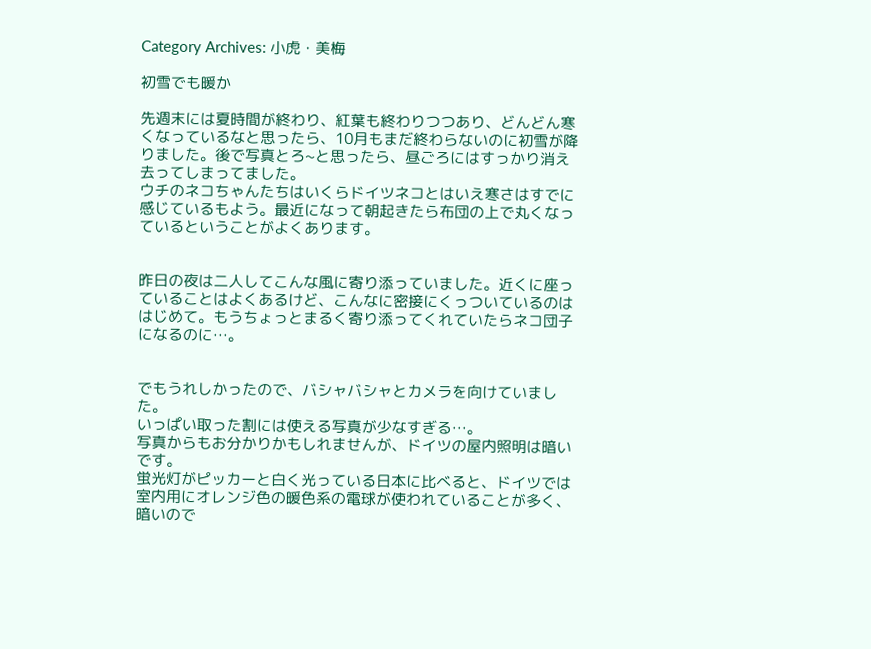Category Archives: 小虎・美梅

初雪でも暖か

先週末には夏時間が終わり、紅葉も終わりつつあり、どんどん寒くなっているなと思ったら、10月もまだ終わらないのに初雪が降りました。後で写真とろ~と思ったら、昼ごろにはすっかり消え去ってしまってました。
ウチのネコちゃんたちはいくらドイツネコとはいえ寒さはすでに感じているもよう。最近になって朝起きたら布団の上で丸くなっているということがよくあります。


昨日の夜は二人してこんな風に寄り添っていました。近くに座っていることはよくあるけど、こんなに密接にくっついているのははじめて。もうちょっとまるく寄り添ってくれていたらネコ団子になるのに…。


でもうれしかったので、バシャバシャとカメラを向けていました。
いっぱい取った割には使える写真が少なすぎる…。
写真からもお分かりかもしれませんが、ドイツの屋内照明は暗いです。
蛍光灯がピッカーと白く光っている日本に比べると、ドイツでは室内用にオレンジ色の暖色系の電球が使われていることが多く、暗いので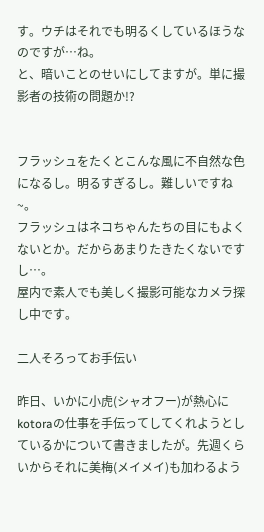す。ウチはそれでも明るくしているほうなのですが…ね。
と、暗いことのせいにしてますが。単に撮影者の技術の問題か!?


フラッシュをたくとこんな風に不自然な色になるし。明るすぎるし。難しいですね~。
フラッシュはネコちゃんたちの目にもよくないとか。だからあまりたきたくないですし…。
屋内で素人でも美しく撮影可能なカメラ探し中です。

二人そろってお手伝い

昨日、いかに小虎(シャオフー)が熱心にkotoraの仕事を手伝ってしてくれようとしているかについて書きましたが。先週くらいからそれに美梅(メイメイ)も加わるよう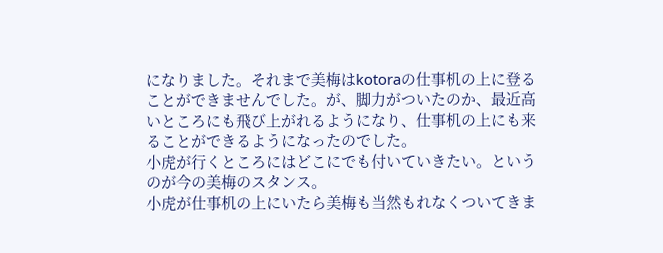になりました。それまで美梅はkotoraの仕事机の上に登ることができませんでした。が、脚力がついたのか、最近高いところにも飛び上がれるようになり、仕事机の上にも来ることができるようになったのでした。
小虎が行くところにはどこにでも付いていきたい。というのが今の美梅のスタンス。
小虎が仕事机の上にいたら美梅も当然もれなくついてきま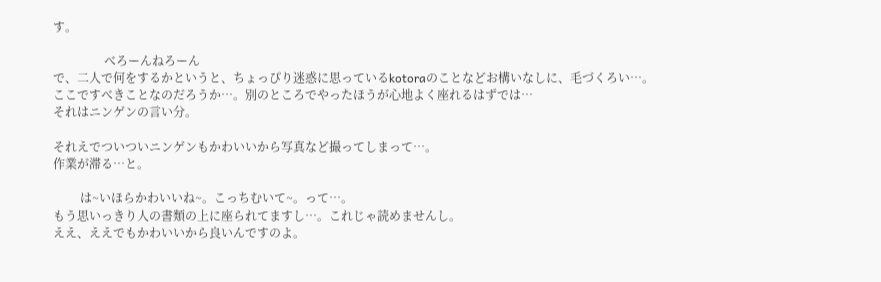す。

                 べろーんねろーん
で、二人で何をするかというと、ちょっぴり迷惑に思っているkotoraのことなどお構いなしに、毛づくろい…。
ここですべきことなのだろうか…。別のところでやったほうが心地よく座れるはずでは…
それはニンゲンの言い分。

それえでついついニンゲンもかわいいから写真など撮ってしまって…。
作業が滞る…と。

         は~いほらかわいいね~。こっちむいて~。って…。
もう思いっきり人の書類の上に座られてますし…。これじゃ読めませんし。
ええ、ええでもかわいいから良いんですのよ。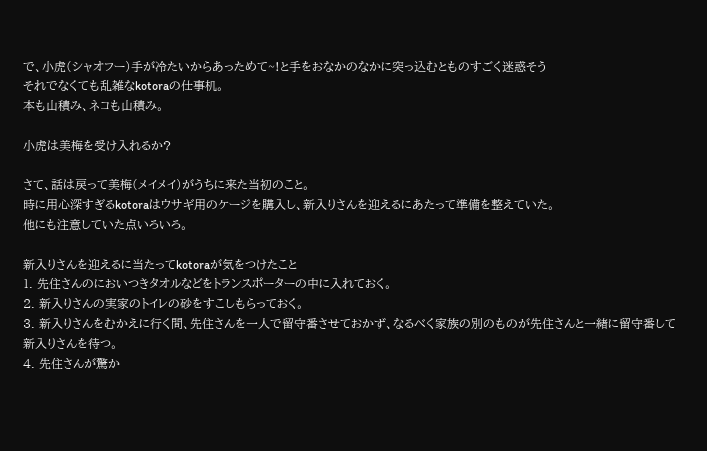で、小虎(シャオフー)手が冷たいからあっためて~!と手をおなかのなかに突っ込むとものすごく迷惑そう
それでなくても乱雑なkotoraの仕事机。
本も山積み、ネコも山積み。

小虎は美梅を受け入れるか?

さて、話は戻って美梅(メイメイ)がうちに来た当初のこと。
時に用心深すぎるkotoraはウサギ用のケージを購入し、新入りさんを迎えるにあたって準備を整えていた。
他にも注意していた点いろいろ。

新入りさんを迎えるに当たってkotoraが気をつけたこと
1. 先住さんのにおいつきタオルなどをトランスポーターの中に入れておく。
2. 新入りさんの実家のトイレの砂をすこしもらっておく。
3. 新入りさんをむかえに行く間、先住さんを一人で留守番させておかず、なるべく家族の別のものが先住さんと一緒に留守番して新入りさんを待つ。
4. 先住さんが驚か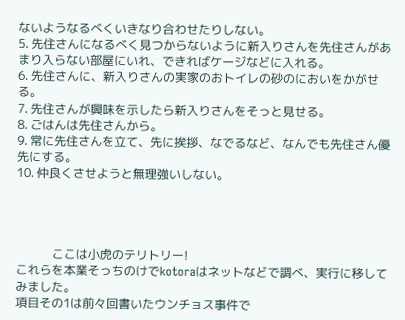ないようなるべくいきなり合わせたりしない。
5. 先住さんになるべく見つからないように新入りさんを先住さんがあまり入らない部屋にいれ、できればケージなどに入れる。
6. 先住さんに、新入りさんの実家のおトイレの砂のにおいをかがせる。
7. 先住さんが興味を示したら新入りさんをそっと見せる。
8. ごはんは先住さんから。
9. 常に先住さんを立て、先に挨拶、なでるなど、なんでも先住さん優先にする。
10. 仲良くさせようと無理強いしない。




            ここは小虎のテリトリー!
これらを本業そっちのけでkotoraはネットなどで調べ、実行に移してみました。
項目その1は前々回書いたウンチョス事件で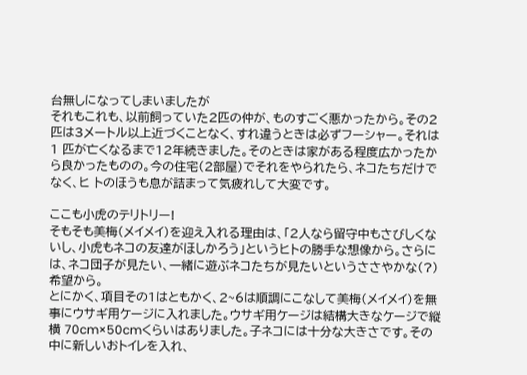台無しになってしまいましたが
それもこれも、以前飼っていた2匹の仲が、ものすごく悪かったから。その2匹は3メートル以上近づくことなく、すれ違うときは必ずフーシャー。それは1 匹が亡くなるまで12年続きました。そのときは家がある程度広かったから良かったものの。今の住宅(2部屋)でそれをやられたら、ネコたちだけでなく、ヒ トのほうも息が詰まって気疲れして大変です。

ここも小虎のテリトリー!
そもそも美梅(メイメイ)を迎え入れる理由は、「2人なら留守中もさびしくないし、小虎もネコの友達がほしかろう」というヒトの勝手な想像から。さらには、ネコ団子が見たい、一緒に遊ぶネコたちが見たいというささやかな(?)希望から。
とにかく、項目その1はともかく、2~6は順調にこなして美梅(メイメイ)を無事にウサギ用ケージに入れました。ウサギ用ケージは結構大きなケージで縦横 70cm×50cmくらいはありました。子ネコには十分な大きさです。その中に新しいおトイレを入れ、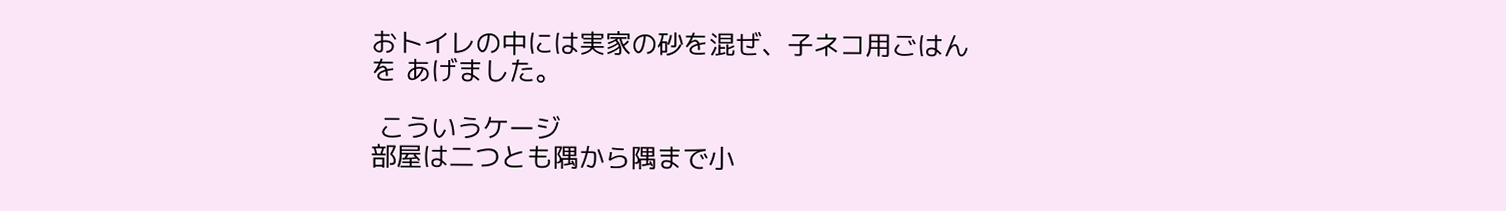おトイレの中には実家の砂を混ぜ、子ネコ用ごはんを あげました。

 こういうケージ
部屋は二つとも隅から隅まで小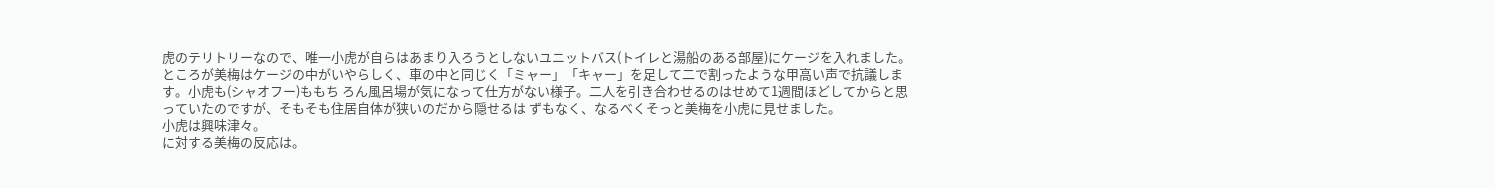虎のテリトリーなので、唯一小虎が自らはあまり入ろうとしないユニットバス(トイレと湯船のある部屋)にケージを入れました。
ところが美梅はケージの中がいやらしく、車の中と同じく「ミャー」「キャー」を足して二で割ったような甲高い声で抗議します。小虎も(シャオフー)ももち ろん風呂場が気になって仕方がない様子。二人を引き合わせるのはせめて1週間ほどしてからと思っていたのですが、そもそも住居自体が狭いのだから隠せるは ずもなく、なるべくそっと美梅を小虎に見せました。
小虎は興味津々。
に対する美梅の反応は。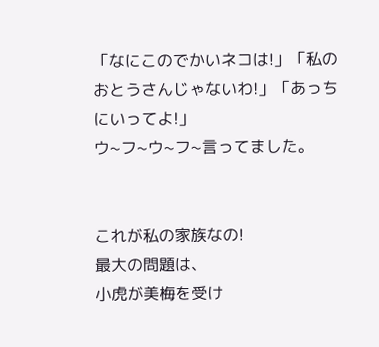「なにこのでかいネコは!」「私のおとうさんじゃないわ!」「あっちにいってよ!」
ウ~フ~ウ~フ~言ってました。


これが私の家族なの!
最大の問題は、
小虎が美梅を受け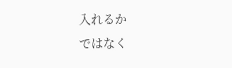入れるか
ではなく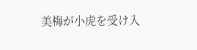美梅が小虎を受け入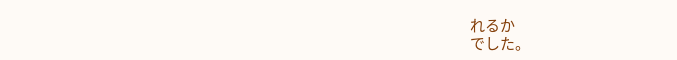れるか
でした。